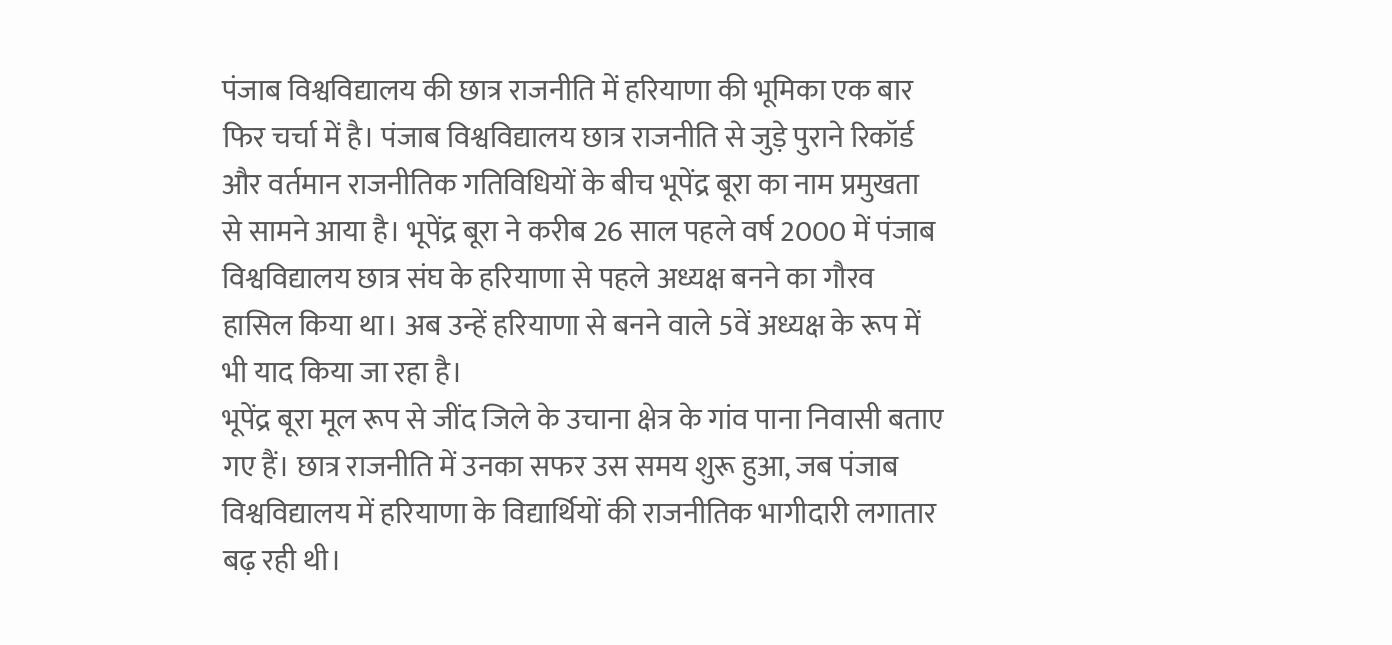पंजाब विश्वविद्यालय की छात्र राजनीति में हरियाणा की भूमिका एक बार फिर चर्चा में है। पंजाब विश्वविद्यालय छात्र राजनीति से जुड़े पुराने रिकॉर्ड और वर्तमान राजनीतिक गतिविधियों के बीच भूपेंद्र बूरा का नाम प्रमुखता से सामने आया है। भूपेंद्र बूरा ने करीब 26 साल पहले वर्ष 2000 में पंजाब विश्वविद्यालय छात्र संघ के हरियाणा से पहले अध्यक्ष बनने का गौरव हासिल किया था। अब उन्हें हरियाणा से बनने वाले 5वें अध्यक्ष के रूप में भी याद किया जा रहा है।
भूपेंद्र बूरा मूल रूप से जींद जिले के उचाना क्षेत्र के गांव पाना निवासी बताए गए हैं। छात्र राजनीति में उनका सफर उस समय शुरू हुआ, जब पंजाब विश्वविद्यालय में हरियाणा के विद्यार्थियों की राजनीतिक भागीदारी लगातार बढ़ रही थी।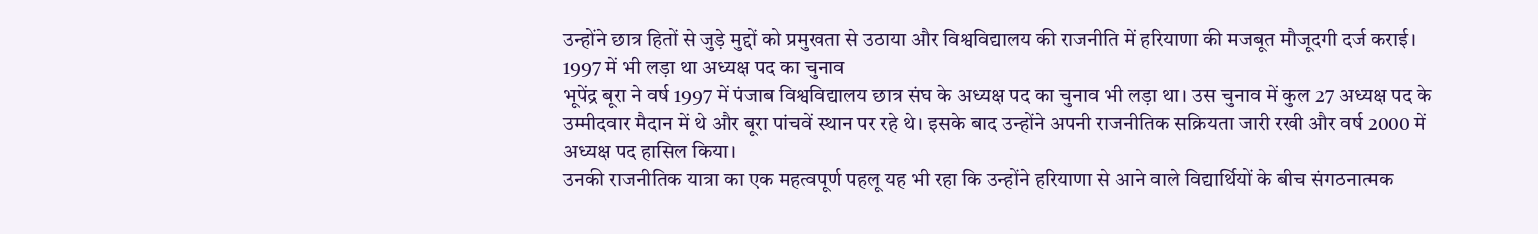उन्होंने छात्र हितों से जुड़े मुद्दों को प्रमुखता से उठाया और विश्वविद्यालय की राजनीति में हरियाणा की मजबूत मौजूदगी दर्ज कराई।
1997 में भी लड़ा था अध्यक्ष पद का चुनाव
भूपेंद्र बूरा ने वर्ष 1997 में पंजाब विश्वविद्यालय छात्र संघ के अध्यक्ष पद का चुनाव भी लड़ा था। उस चुनाव में कुल 27 अध्यक्ष पद के उम्मीदवार मैदान में थे और बूरा पांचवें स्थान पर रहे थे। इसके बाद उन्होंने अपनी राजनीतिक सक्रियता जारी रखी और वर्ष 2000 में अध्यक्ष पद हासिल किया।
उनकी राजनीतिक यात्रा का एक महत्वपूर्ण पहलू यह भी रहा कि उन्होंने हरियाणा से आने वाले विद्यार्थियों के बीच संगठनात्मक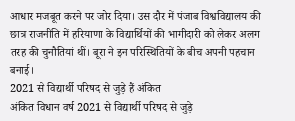आधार मजबूत करने पर जोर दिया। उस दौर में पंजाब विश्वविद्यालय की छात्र राजनीति में हरियाणा के विद्यार्थियों की भागीदारी को लेकर अलग तरह की चुनौतियां थीं। बूरा ने इन परिस्थितियों के बीच अपनी पहचान बनाई।
2021 से विद्यार्थी परिषद से जुड़े हैं अंकित
अंकित विधान वर्ष 2021 से विद्यार्थी परिषद से जुड़े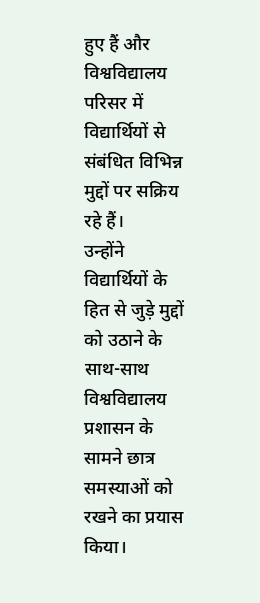हुए हैं और विश्वविद्यालय परिसर में विद्यार्थियों से संबंधित विभिन्न मुद्दों पर सक्रिय रहे हैं।
उन्होंने विद्यार्थियों के हित से जुड़े मुद्दों को उठाने के साथ-साथ विश्वविद्यालय प्रशासन के सामने छात्र समस्याओं को रखने का प्रयास किया।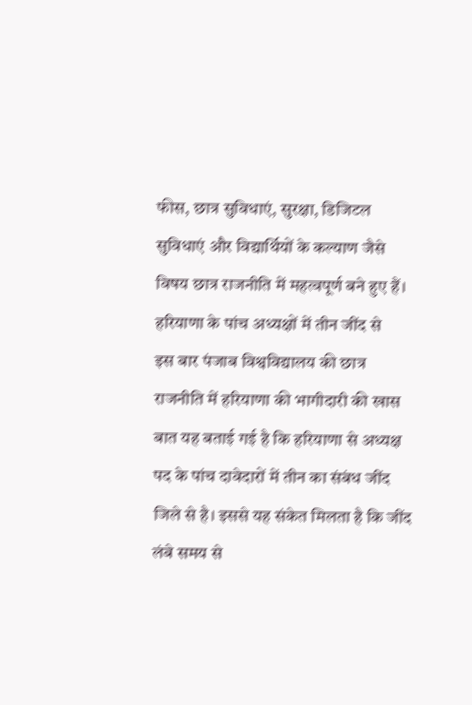फीस, छात्र सुविधाएं, सुरक्षा, डिजिटल सुविधाएं और विद्यार्थियों के कल्याण जैसे विषय छात्र राजनीति में महत्वपूर्ण बने हुए हैं।
हरियाणा के पांच अध्यक्षों में तीन जींद से
इस बार पंजाब विश्वविद्यालय की छात्र राजनीति में हरियाणा की भागीदारी की खास बात यह बताई गई है कि हरियाणा से अध्यक्ष पद के पांच दावेदारों में तीन का संबंध जींद जिले से है। इससे यह संकेत मिलता है कि जींद लंबे समय से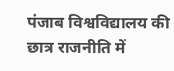पंजाब विश्वविद्यालय की छात्र राजनीति में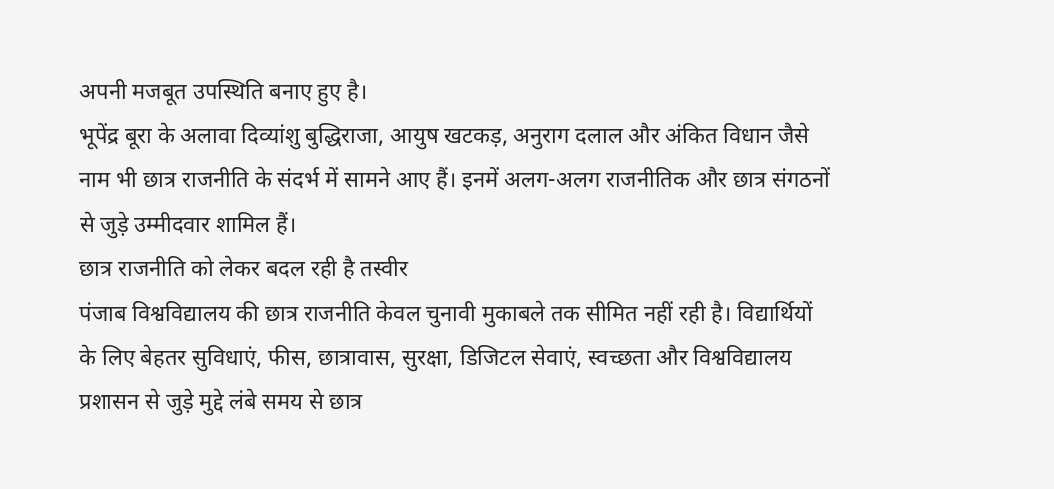अपनी मजबूत उपस्थिति बनाए हुए है।
भूपेंद्र बूरा के अलावा दिव्यांशु बुद्धिराजा, आयुष खटकड़, अनुराग दलाल और अंकित विधान जैसे नाम भी छात्र राजनीति के संदर्भ में सामने आए हैं। इनमें अलग-अलग राजनीतिक और छात्र संगठनों से जुड़े उम्मीदवार शामिल हैं।
छात्र राजनीति को लेकर बदल रही है तस्वीर
पंजाब विश्वविद्यालय की छात्र राजनीति केवल चुनावी मुकाबले तक सीमित नहीं रही है। विद्यार्थियों के लिए बेहतर सुविधाएं, फीस, छात्रावास, सुरक्षा, डिजिटल सेवाएं, स्वच्छता और विश्वविद्यालय प्रशासन से जुड़े मुद्दे लंबे समय से छात्र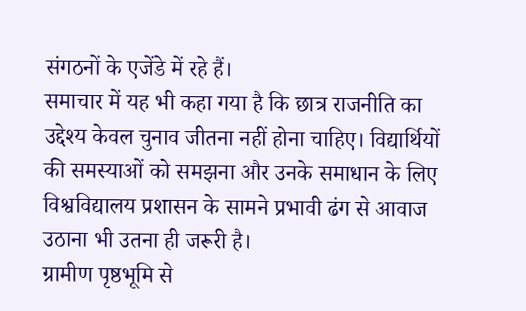संगठनों के एजेंडे में रहे हैं।
समाचार में यह भी कहा गया है कि छात्र राजनीति का उद्देश्य केवल चुनाव जीतना नहीं होना चाहिए। विद्यार्थियों की समस्याओं को समझना और उनके समाधान के लिए विश्वविद्यालय प्रशासन के सामने प्रभावी ढंग से आवाज उठाना भी उतना ही जरूरी है।
ग्रामीण पृष्ठभूमि से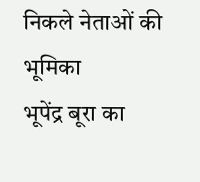निकले नेताओं की भूमिका
भूपेंद्र बूरा का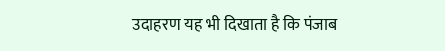उदाहरण यह भी दिखाता है कि पंजाब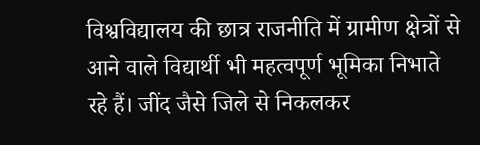विश्वविद्यालय की छात्र राजनीति में ग्रामीण क्षेत्रों से आने वाले विद्यार्थी भी महत्वपूर्ण भूमिका निभाते रहे हैं। जींद जैसे जिले से निकलकर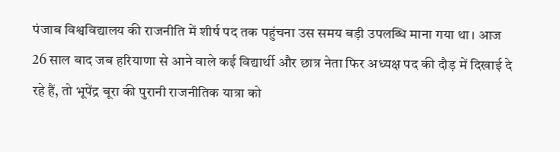पंजाब विश्वविद्यालय की राजनीति में शीर्ष पद तक पहुंचना उस समय बड़ी उपलब्धि माना गया था। आज 26 साल बाद जब हरियाणा से आने वाले कई विद्यार्थी और छात्र नेता फिर अध्यक्ष पद की दौड़ में दिखाई दे रहे हैं, तो भूपेंद्र बूरा की पुरानी राजनीतिक यात्रा को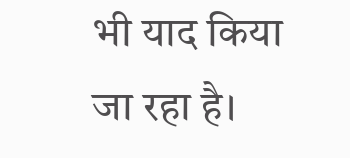भी याद किया जा रहा है।